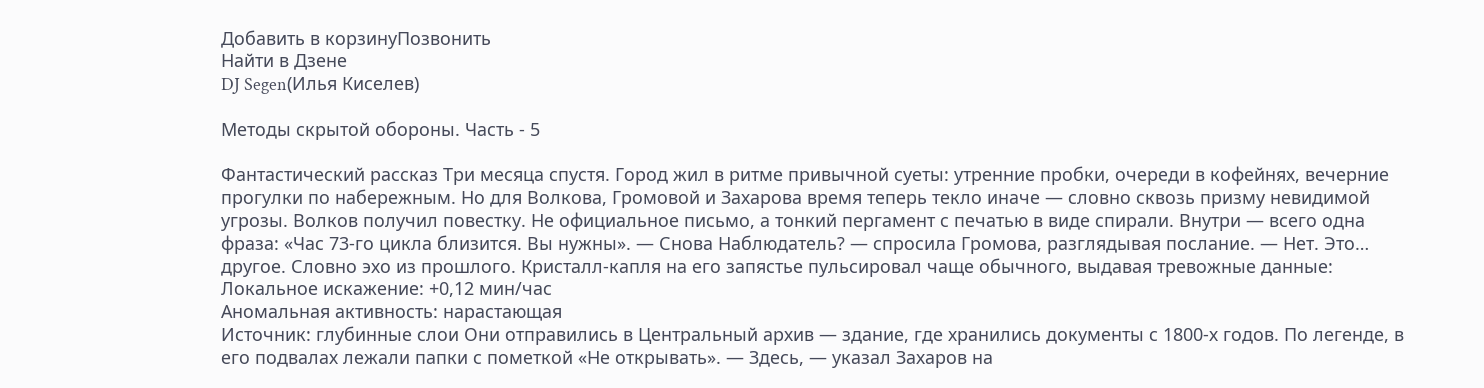Добавить в корзинуПозвонить
Найти в Дзене
DJ Segen(Илья Киселев)

Методы скрытой обороны. Часть - 5

Фантастический рассказ Три месяца спустя. Город жил в ритме привычной суеты: утренние пробки, очереди в кофейнях, вечерние прогулки по набережным. Но для Волкова, Громовой и Захарова время теперь текло иначе — словно сквозь призму невидимой угрозы. Волков получил повестку. Не официальное письмо, а тонкий пергамент с печатью в виде спирали. Внутри — всего одна фраза: «Час 73‑го цикла близится. Вы нужны». — Снова Наблюдатель? — спросила Громова, разглядывая послание. — Нет. Это… другое. Словно эхо из прошлого. Кристалл‑капля на его запястье пульсировал чаще обычного, выдавая тревожные данные: Локальное искажение: +0,12 мин/час
Аномальная активность: нарастающая
Источник: глубинные слои Они отправились в Центральный архив — здание, где хранились документы с 1800‑х годов. По легенде, в его подвалах лежали папки с пометкой «Не открывать». — Здесь, — указал Захаров на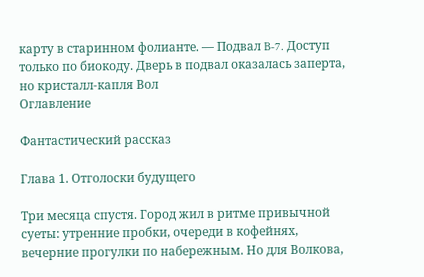карту в старинном фолианте. — Подвал B‑7. Доступ только по биокоду. Дверь в подвал оказалась заперта, но кристалл‑капля Вол
Оглавление

Фантастический рассказ

Глава 1. Отголоски будущего

Три месяца спустя. Город жил в ритме привычной суеты: утренние пробки, очереди в кофейнях, вечерние прогулки по набережным. Но для Волкова,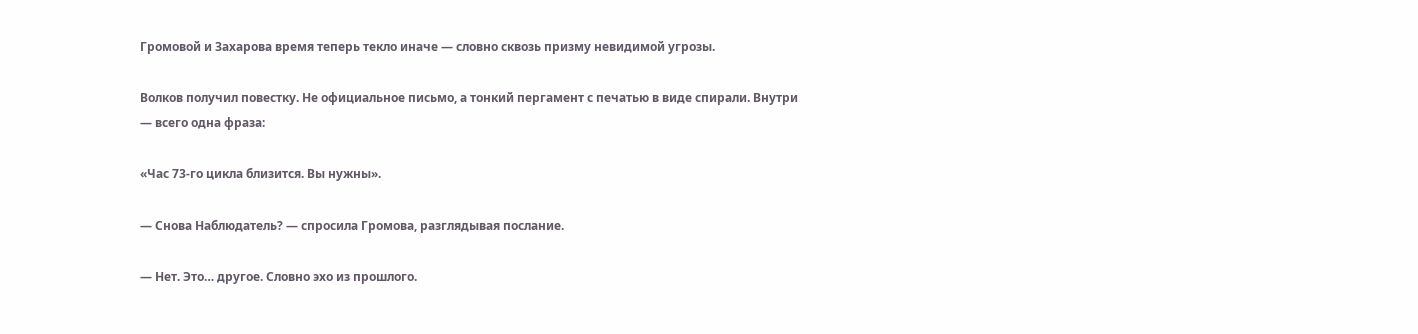Громовой и Захарова время теперь текло иначе — словно сквозь призму невидимой угрозы.

Волков получил повестку. Не официальное письмо, а тонкий пергамент с печатью в виде спирали. Внутри — всего одна фраза:

«Час 73‑го цикла близится. Вы нужны».

— Снова Наблюдатель? — спросила Громова, разглядывая послание.

— Нет. Это… другое. Словно эхо из прошлого.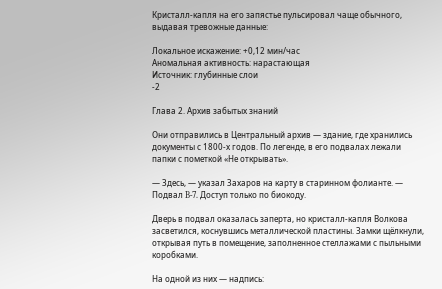Кристалл‑капля на его запястье пульсировал чаще обычного, выдавая тревожные данные:

Локальное искажение: +0,12 мин/час
Аномальная активность: нарастающая
Источник: глубинные слои
-2

Глава 2. Архив забытых знаний

Они отправились в Центральный архив — здание, где хранились документы с 1800‑х годов. По легенде, в его подвалах лежали папки с пометкой «Не открывать».

— Здесь, — указал Захаров на карту в старинном фолианте. — Подвал B‑7. Доступ только по биокоду.

Дверь в подвал оказалась заперта, но кристалл‑капля Волкова засветился, коснувшись металлической пластины. Замки щёлкнули, открывая путь в помещение, заполненное стеллажами с пыльными коробками.

На одной из них — надпись: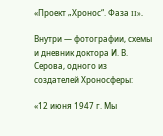«Проект „Хронос“. Фаза II».

Внутри — фотографии, схемы и дневник доктора И. В. Серова, одного из создателей Хроносферы:

«12 июня 1947 г. Мы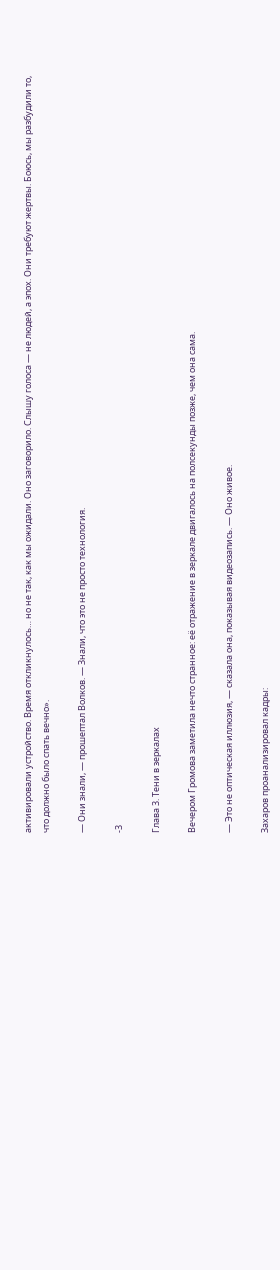активировали устройство. Время откликнулось… но не так, как мы ожидали. Оно заговорило. Слышу голоса — не людей, а эпох. Они требуют жертвы. Боюсь, мы разбудили то, что должно было спать вечно».

— Они знали, — прошептал Волков. — Знали, что это не просто технология.

-3

Глава 3. Тени в зеркалах

Вечером Громова заметила нечто странное: её отражение в зеркале двигалось на полсекунды позже, чем она сама.

— Это не оптическая иллюзия, — сказала она, показывая видеозапись. — Оно живое.

Захаров проанализировал кадры: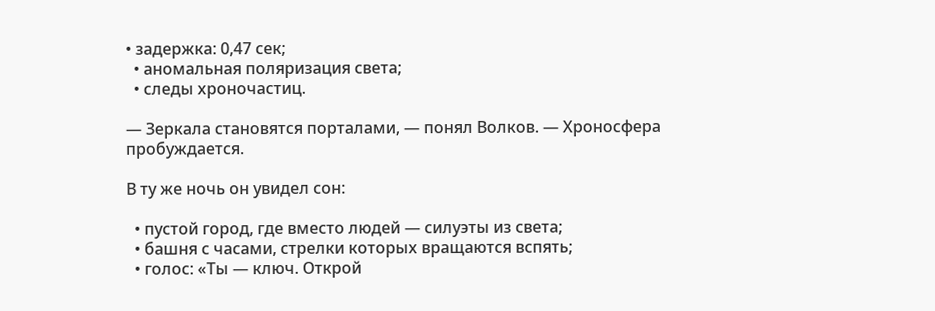• задержка: 0,47 сек;
  • аномальная поляризация света;
  • следы хроночастиц.

— Зеркала становятся порталами, — понял Волков. — Хроносфера пробуждается.

В ту же ночь он увидел сон:

  • пустой город, где вместо людей — силуэты из света;
  • башня с часами, стрелки которых вращаются вспять;
  • голос: «Ты — ключ. Открой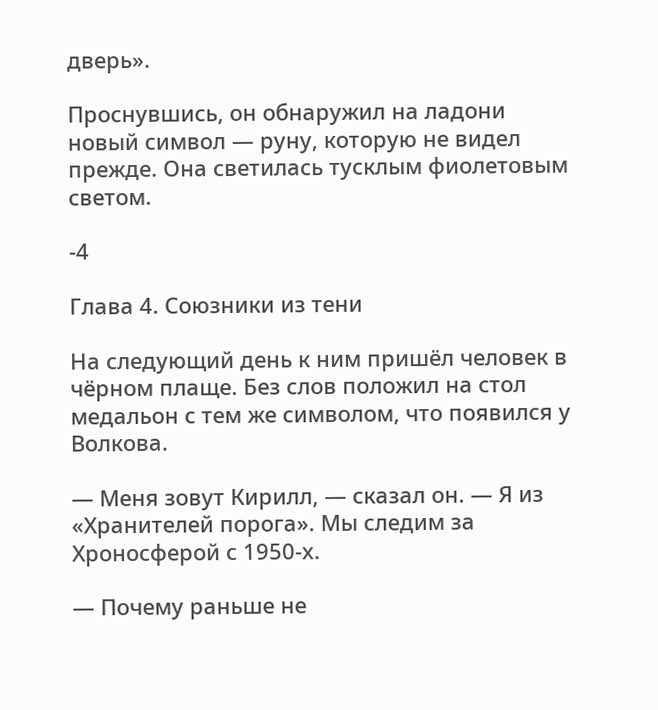дверь».

Проснувшись, он обнаружил на ладони новый символ — руну, которую не видел прежде. Она светилась тусклым фиолетовым светом.

-4

Глава 4. Союзники из тени

На следующий день к ним пришёл человек в чёрном плаще. Без слов положил на стол медальон с тем же символом, что появился у Волкова.

— Меня зовут Кирилл, — сказал он. — Я из «Хранителей порога». Мы следим за Хроносферой с 1950‑х.

— Почему раньше не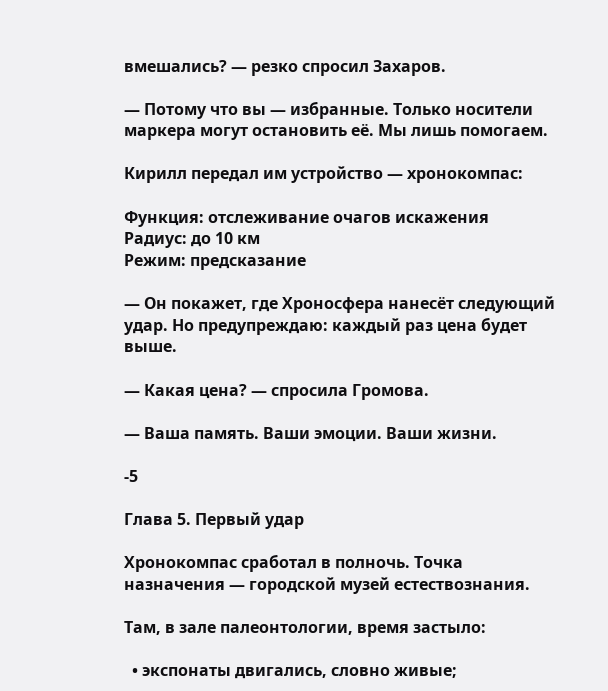вмешались? — резко спросил Захаров.

— Потому что вы — избранные. Только носители маркера могут остановить её. Мы лишь помогаем.

Кирилл передал им устройство — хронокомпас:

Функция: отслеживание очагов искажения
Радиус: до 10 км
Режим: предсказание

— Он покажет, где Хроносфера нанесёт следующий удар. Но предупреждаю: каждый раз цена будет выше.

— Какая цена? — спросила Громова.

— Ваша память. Ваши эмоции. Ваши жизни.

-5

Глава 5. Первый удар

Хронокомпас сработал в полночь. Точка назначения — городской музей естествознания.

Там, в зале палеонтологии, время застыло:

  • экспонаты двигались, словно живые;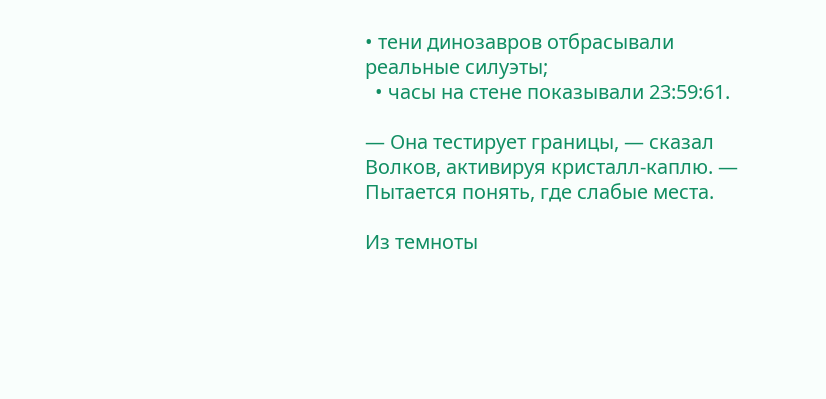• тени динозавров отбрасывали реальные силуэты;
  • часы на стене показывали 23:59:61.

— Она тестирует границы, — сказал Волков, активируя кристалл‑каплю. — Пытается понять, где слабые места.

Из темноты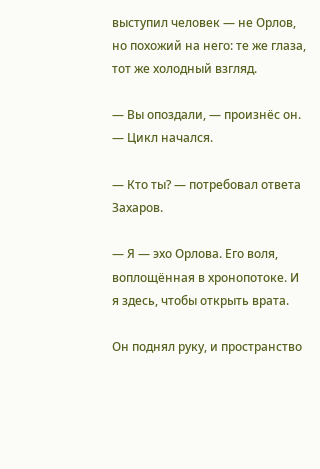выступил человек — не Орлов, но похожий на него: те же глаза, тот же холодный взгляд.

— Вы опоздали, — произнёс он. — Цикл начался.

— Кто ты? — потребовал ответа Захаров.

— Я — эхо Орлова. Его воля, воплощённая в хронопотоке. И я здесь, чтобы открыть врата.

Он поднял руку, и пространство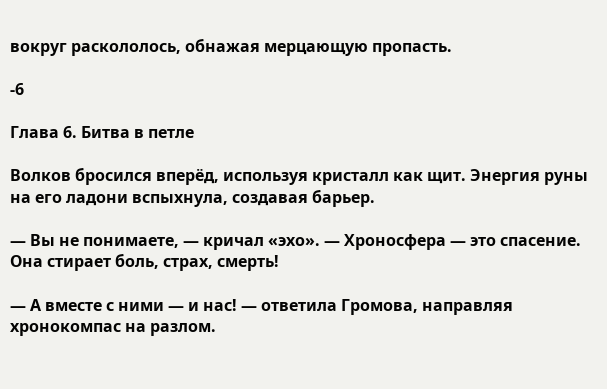вокруг раскололось, обнажая мерцающую пропасть.

-6

Глава 6. Битва в петле

Волков бросился вперёд, используя кристалл как щит. Энергия руны на его ладони вспыхнула, создавая барьер.

— Вы не понимаете, — кричал «эхо». — Хроносфера — это спасение. Она стирает боль, страх, смерть!

— А вместе с ними — и нас! — ответила Громова, направляя хронокомпас на разлом.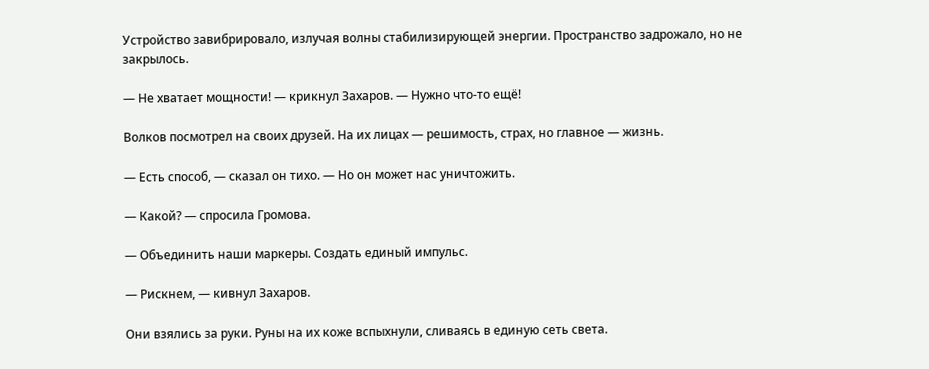Устройство завибрировало, излучая волны стабилизирующей энергии. Пространство задрожало, но не закрылось.

— Не хватает мощности! — крикнул Захаров. — Нужно что‑то ещё!

Волков посмотрел на своих друзей. На их лицах — решимость, страх, но главное — жизнь.

— Есть способ, — сказал он тихо. — Но он может нас уничтожить.

— Какой? — спросила Громова.

— Объединить наши маркеры. Создать единый импульс.

— Рискнем, — кивнул Захаров.

Они взялись за руки. Руны на их коже вспыхнули, сливаясь в единую сеть света.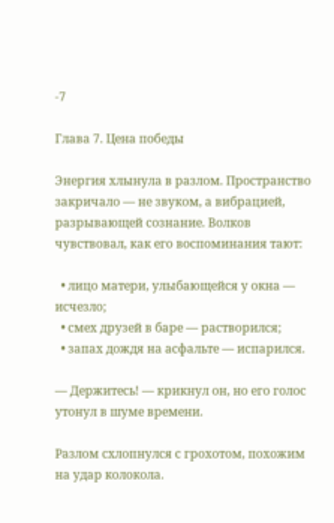-7

Глава 7. Цена победы

Энергия хлынула в разлом. Пространство закричало — не звуком, а вибрацией, разрывающей сознание. Волков чувствовал, как его воспоминания тают:

  • лицо матери, улыбающейся у окна — исчезло;
  • смех друзей в баре — растворился;
  • запах дождя на асфальте — испарился.

— Держитесь! — крикнул он, но его голос утонул в шуме времени.

Разлом схлопнулся с грохотом, похожим на удар колокола.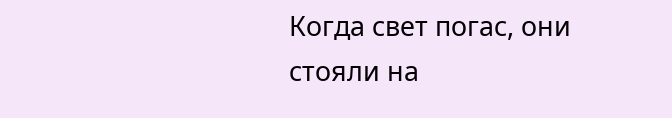Когда свет погас, они стояли на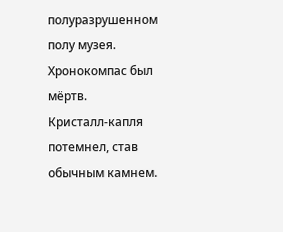полуразрушенном полу музея. Хронокомпас был мёртв. Кристалл‑капля потемнел, став обычным камнем.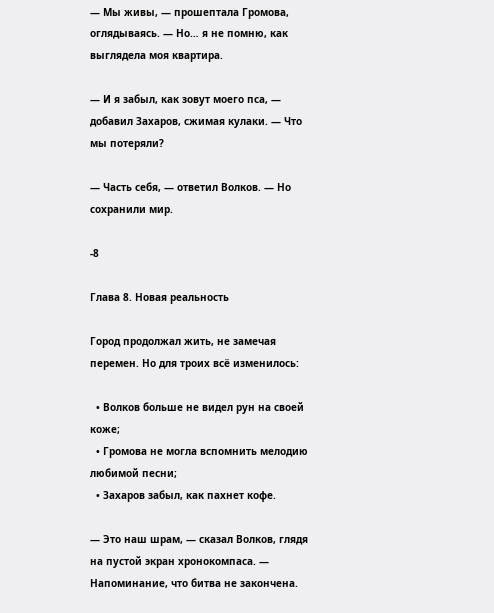— Мы живы, — прошептала Громова, оглядываясь. — Но… я не помню, как выглядела моя квартира.

— И я забыл, как зовут моего пса, — добавил Захаров, сжимая кулаки. — Что мы потеряли?

— Часть себя, — ответил Волков. — Но сохранили мир.

-8

Глава 8. Новая реальность

Город продолжал жить, не замечая перемен. Но для троих всё изменилось:

  • Волков больше не видел рун на своей коже;
  • Громова не могла вспомнить мелодию любимой песни;
  • Захаров забыл, как пахнет кофе.

— Это наш шрам, — сказал Волков, глядя на пустой экран хронокомпаса. — Напоминание, что битва не закончена.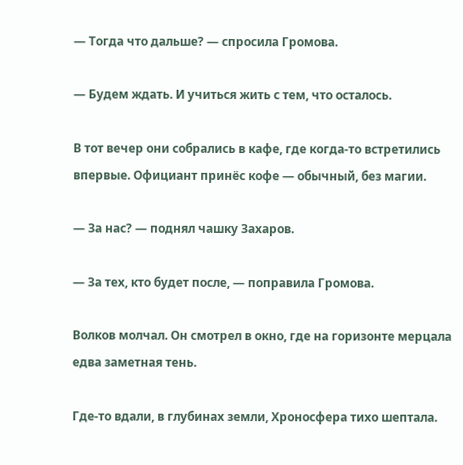— Тогда что дальше? — спросила Громова.

— Будем ждать. И учиться жить с тем, что осталось.

В тот вечер они собрались в кафе, где когда‑то встретились впервые. Официант принёс кофе — обычный, без магии.

— За нас? — поднял чашку Захаров.

— За тех, кто будет после, — поправила Громова.

Волков молчал. Он смотрел в окно, где на горизонте мерцала едва заметная тень.

Где‑то вдали, в глубинах земли, Хроносфера тихо шептала.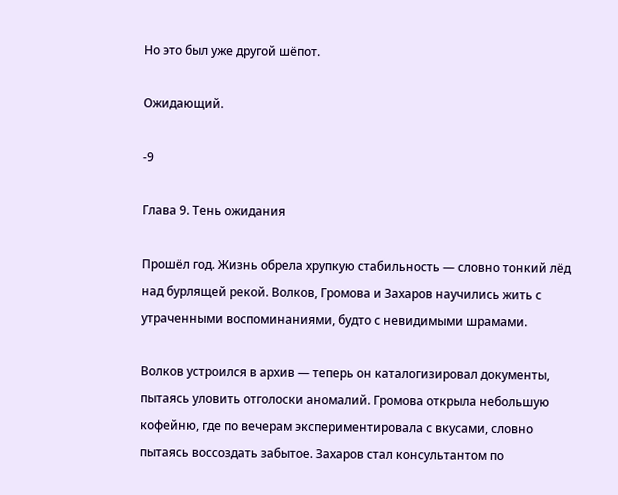Но это был уже другой шёпот.

Ожидающий.

-9

Глава 9. Тень ожидания

Прошёл год. Жизнь обрела хрупкую стабильность — словно тонкий лёд над бурлящей рекой. Волков, Громова и Захаров научились жить с утраченными воспоминаниями, будто с невидимыми шрамами.

Волков устроился в архив — теперь он каталогизировал документы, пытаясь уловить отголоски аномалий. Громова открыла небольшую кофейню, где по вечерам экспериментировала с вкусами, словно пытаясь воссоздать забытое. Захаров стал консультантом по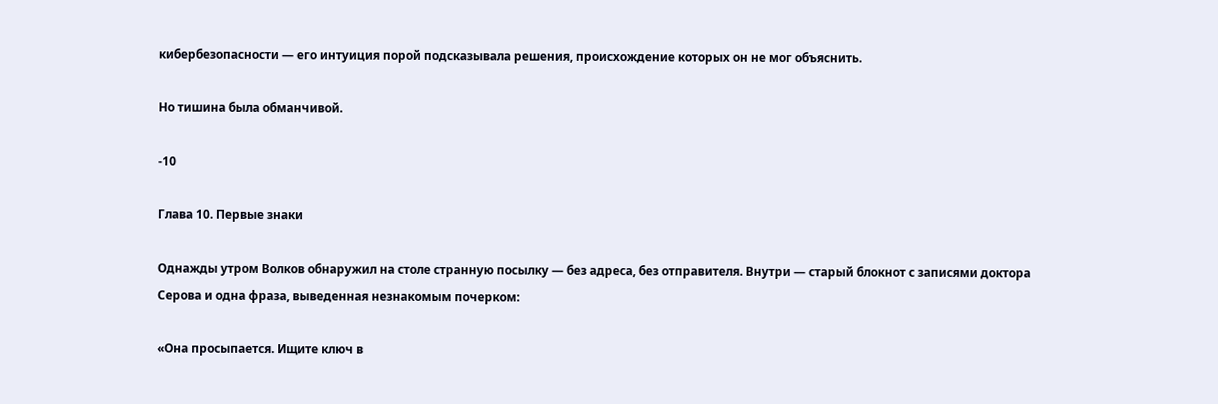кибербезопасности — его интуиция порой подсказывала решения, происхождение которых он не мог объяснить.

Но тишина была обманчивой.

-10

Глава 10. Первые знаки

Однажды утром Волков обнаружил на столе странную посылку — без адреса, без отправителя. Внутри — старый блокнот с записями доктора Серова и одна фраза, выведенная незнакомым почерком:

«Она просыпается. Ищите ключ в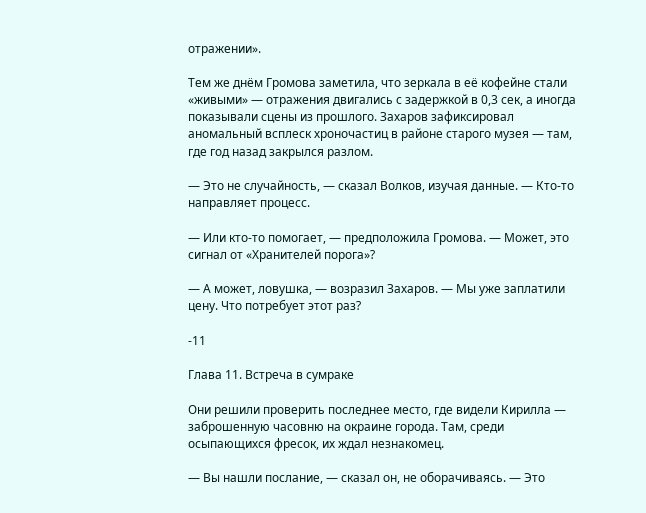отражении».

Тем же днём Громова заметила, что зеркала в её кофейне стали «живыми» — отражения двигались с задержкой в 0,3 сек, а иногда показывали сцены из прошлого. Захаров зафиксировал аномальный всплеск хроночастиц в районе старого музея — там, где год назад закрылся разлом.

— Это не случайность, — сказал Волков, изучая данные. — Кто‑то направляет процесс.

— Или кто‑то помогает, — предположила Громова. — Может, это сигнал от «Хранителей порога»?

— А может, ловушка, — возразил Захаров. — Мы уже заплатили цену. Что потребует этот раз?

-11

Глава 11. Встреча в сумраке

Они решили проверить последнее место, где видели Кирилла — заброшенную часовню на окраине города. Там, среди осыпающихся фресок, их ждал незнакомец.

— Вы нашли послание, — сказал он, не оборачиваясь. — Это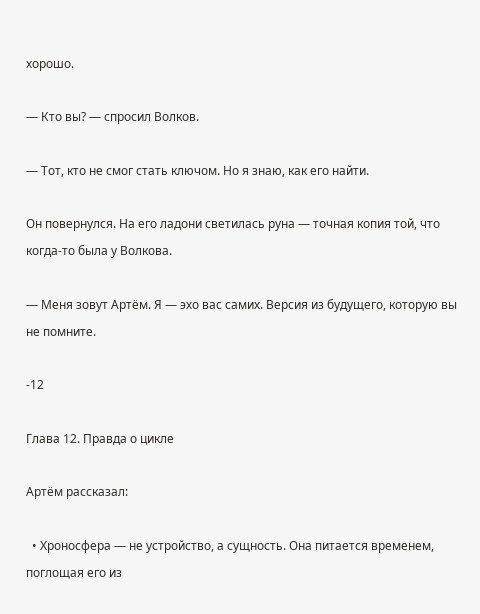хорошо.

— Кто вы? — спросил Волков.

— Тот, кто не смог стать ключом. Но я знаю, как его найти.

Он повернулся. На его ладони светилась руна — точная копия той, что когда‑то была у Волкова.

— Меня зовут Артём. Я — эхо вас самих. Версия из будущего, которую вы не помните.

-12

Глава 12. Правда о цикле

Артём рассказал:

  • Хроносфера — не устройство, а сущность. Она питается временем, поглощая его из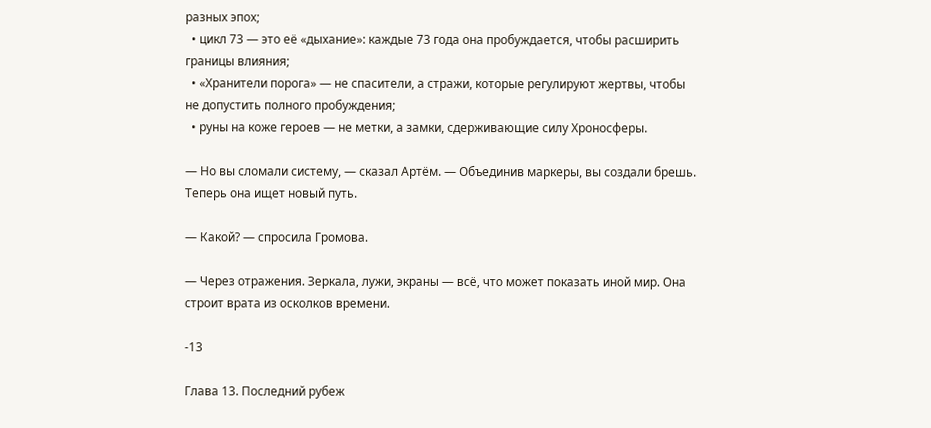разных эпох;
  • цикл 73 — это её «дыхание»: каждые 73 года она пробуждается, чтобы расширить границы влияния;
  • «Хранители порога» — не спасители, а стражи, которые регулируют жертвы, чтобы не допустить полного пробуждения;
  • руны на коже героев — не метки, а замки, сдерживающие силу Хроносферы.

— Но вы сломали систему, — сказал Артём. — Объединив маркеры, вы создали брешь. Теперь она ищет новый путь.

— Какой? — спросила Громова.

— Через отражения. Зеркала, лужи, экраны — всё, что может показать иной мир. Она строит врата из осколков времени.

-13

Глава 13. Последний рубеж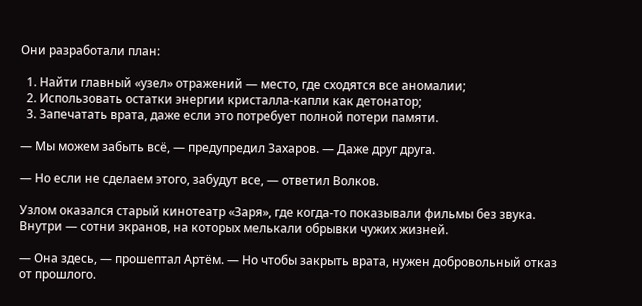Они разработали план:

  1. Найти главный «узел» отражений — место, где сходятся все аномалии;
  2. Использовать остатки энергии кристалла‑капли как детонатор;
  3. Запечатать врата, даже если это потребует полной потери памяти.

— Мы можем забыть всё, — предупредил Захаров. — Даже друг друга.

— Но если не сделаем этого, забудут все, — ответил Волков.

Узлом оказался старый кинотеатр «Заря», где когда‑то показывали фильмы без звука. Внутри — сотни экранов, на которых мелькали обрывки чужих жизней.

— Она здесь, — прошептал Артём. — Но чтобы закрыть врата, нужен добровольный отказ от прошлого.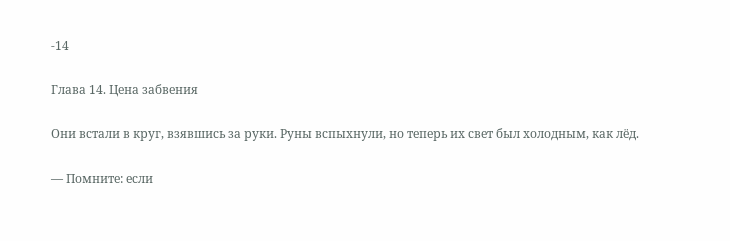-14

Глава 14. Цена забвения

Они встали в круг, взявшись за руки. Руны вспыхнули, но теперь их свет был холодным, как лёд.

— Помните: если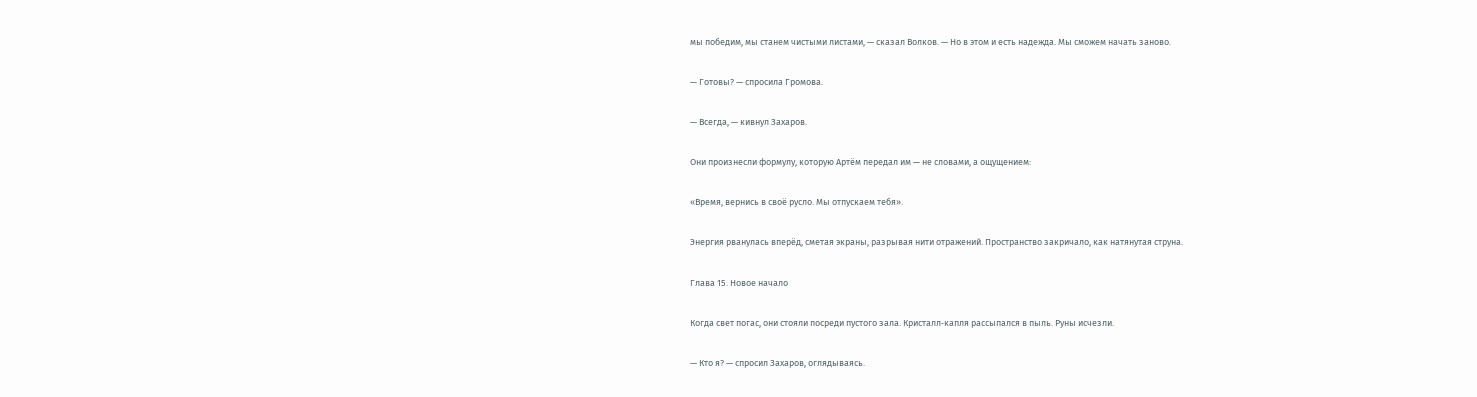мы победим, мы станем чистыми листами, — сказал Волков. — Но в этом и есть надежда. Мы сможем начать заново.

— Готовы? — спросила Громова.

— Всегда, — кивнул Захаров.

Они произнесли формулу, которую Артём передал им — не словами, а ощущением:

«Время, вернись в своё русло. Мы отпускаем тебя».

Энергия рванулась вперёд, сметая экраны, разрывая нити отражений. Пространство закричало, как натянутая струна.

Глава 15. Новое начало

Когда свет погас, они стояли посреди пустого зала. Кристалл‑капля рассыпался в пыль. Руны исчезли.

— Кто я? — спросил Захаров, оглядываясь.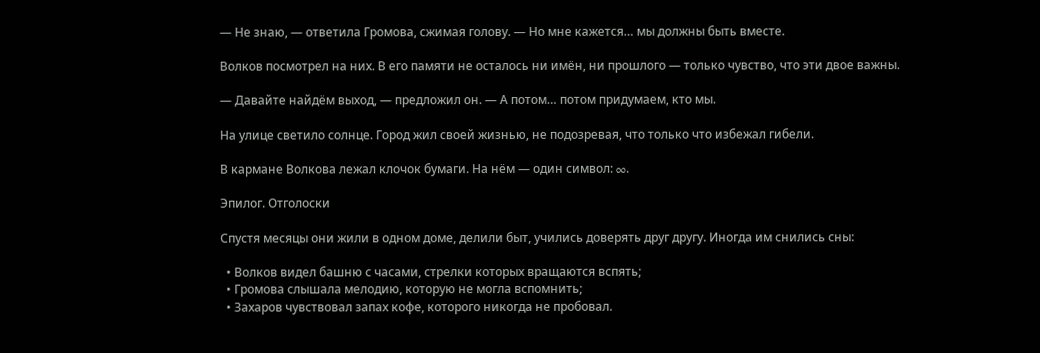— Не знаю, — ответила Громова, сжимая голову. — Но мне кажется… мы должны быть вместе.

Волков посмотрел на них. В его памяти не осталось ни имён, ни прошлого — только чувство, что эти двое важны.

— Давайте найдём выход, — предложил он. — А потом… потом придумаем, кто мы.

На улице светило солнце. Город жил своей жизнью, не подозревая, что только что избежал гибели.

В кармане Волкова лежал клочок бумаги. На нём — один символ: ∞.

Эпилог. Отголоски

Спустя месяцы они жили в одном доме, делили быт, учились доверять друг другу. Иногда им снились сны:

  • Волков видел башню с часами, стрелки которых вращаются вспять;
  • Громова слышала мелодию, которую не могла вспомнить;
  • Захаров чувствовал запах кофе, которого никогда не пробовал.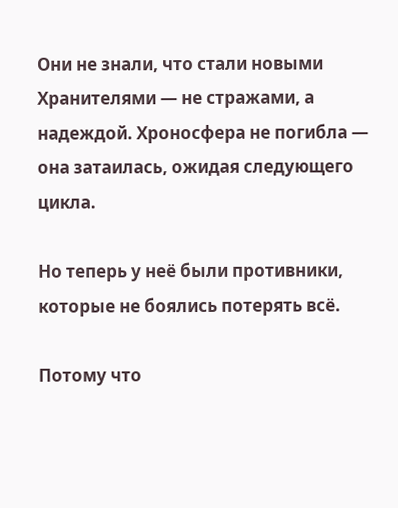Они не знали, что стали новыми Хранителями — не стражами, а надеждой. Хроносфера не погибла — она затаилась, ожидая следующего цикла.

Но теперь у неё были противники, которые не боялись потерять всё.

Потому что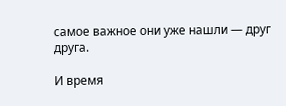самое важное они уже нашли — друг друга.

И время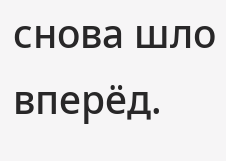снова шло вперёд.